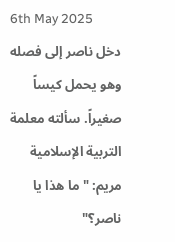6th May 2025
دخل ناصر إلى فصله وهو يحمل كيساً صغيراً. سألته معلمة التربية الإسلامية مريم: "ما هذا يا ناصر؟"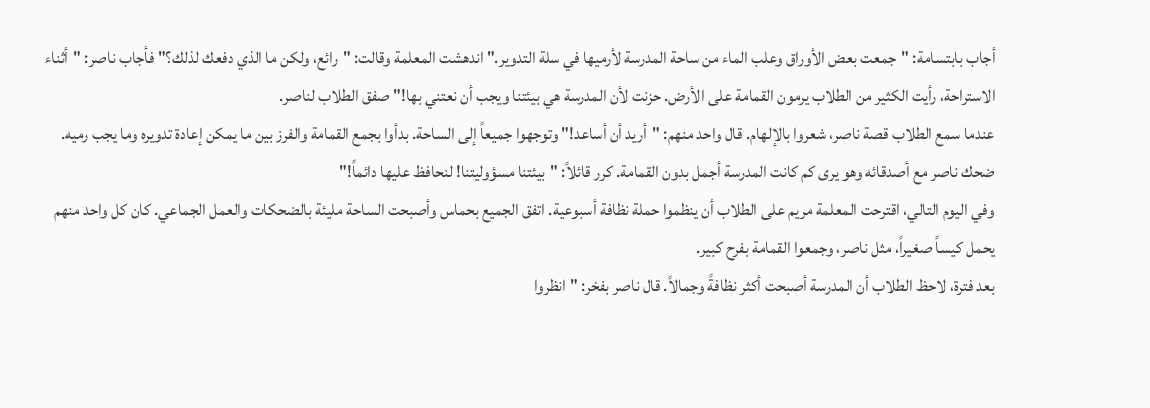أجاب بابتسامة: "جمعت بعض الأوراق وعلب الماء من ساحة المدرسة لأرميها في سلة التدوير." اندهشت المعلمة وقالت: "رائع، ولكن ما الذي دفعك لذلك؟" فأجاب ناصر: "أثناء الاستراحة، رأيت الكثير من الطلاب يرمون القمامة على الأرض. حزنت لأن المدرسة هي بيئتنا ويجب أن نعتني بها!" صفق الطلاب لناصر.
عندما سمع الطلاب قصة ناصر، شعروا بالإلهام. قال واحد منهم: "أريد أن أساعد!" وتوجهوا جميعاً إلى الساحة. بدأوا بجمع القمامة والفرز بين ما يمكن إعادة تدويره وما يجب رميه. ضحك ناصر مع أصدقائه وهو يرى كم كانت المدرسة أجمل بدون القمامة. كرر قائلاً: "بيئتنا مسؤوليتنا! لنحافظ عليها دائماً!"
وفي اليوم التالي، اقترحت المعلمة مريم على الطلاب أن ينظموا حملة نظافة أسبوعية. اتفق الجميع بحماس وأصبحت الساحة مليئة بالضحكات والعمل الجماعي. كان كل واحد منهم يحمل كيساً صغيراً، مثل ناصر، وجمعوا القمامة بفرح كبير.
بعد فترة، لاحظ الطلاب أن المدرسة أصبحت أكثر نظافةً وجمالاً. قال ناصر بفخر: "انظروا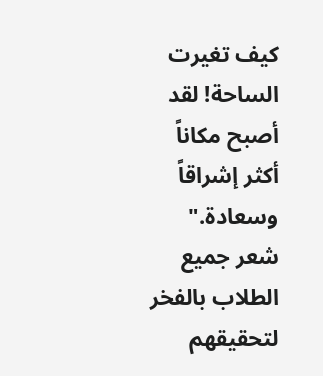كيف تغيرت الساحة! لقد أصبح مكاناً أكثر إشراقاً وسعادة." شعر جميع الطلاب بالفخر لتحقيقهم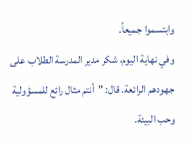وابتسموا جميعاً.
وفي نهاية اليوم، شكر مدير المدرسة الطلاب على جهودهم الرائعة. قال: "أنتم مثال رائع للمسؤولية وحب البيئة.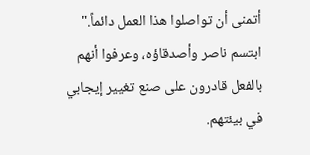أتمنى أن تواصلوا هذا العمل دائماً." ابتسم ناصر وأصدقاؤه، وعرفوا أنهم بالفعل قادرون على صنع تغيير إيجابي في بيئتهم.